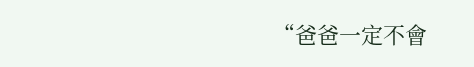“爸爸一定不會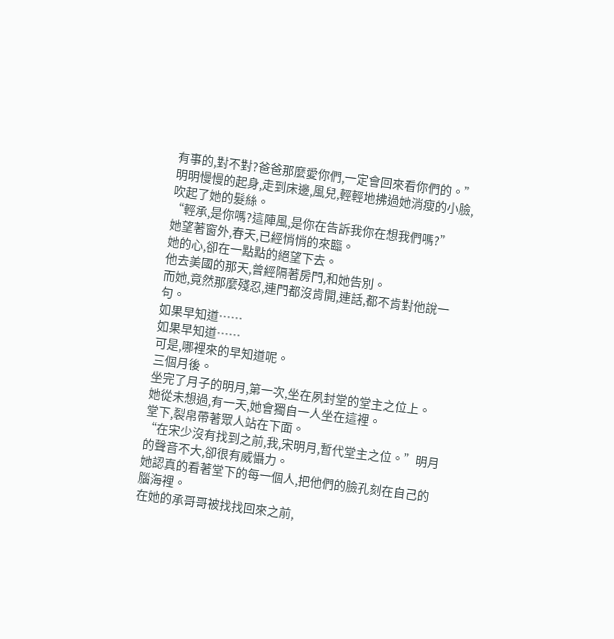有事的,對不對?爸爸那麼愛你們,一定會回來看你們的。”
明明慢慢的起身,走到床邊,風兒,輕輕地拂過她消瘦的小臉,吹起了她的髮絲。
“輕承,是你嗎?這陣風,是你在告訴我你在想我們嗎?”
她望著窗外,春天,已經悄悄的來臨。
她的心,卻在一點點的絕望下去。
他去美國的那天,曾經隔著房門,和她告別。
而她,竟然那麼殘忍,連門都沒肯開,連話,都不肯對他說一句。
如果早知道……
如果早知道……
可是,哪裡來的早知道呢。
三個月後。
坐完了月子的明月,第一次,坐在夙封堂的堂主之位上。
她從未想過,有一天,她會獨自一人坐在這裡。
堂下,裂帛帶著眾人站在下面。
“在宋少沒有找到之前,我,宋明月,暫代堂主之位。”明月的聲音不大,卻很有威懾力。
她認真的看著堂下的每一個人,把他們的臉孔刻在自己的腦海裡。
在她的承哥哥被找找回來之前,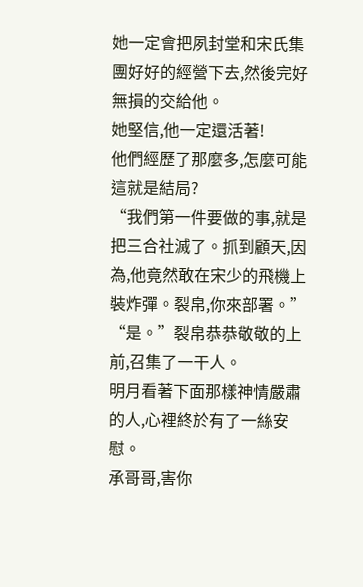她一定會把夙封堂和宋氏集團好好的經營下去,然後完好無損的交給他。
她堅信,他一定還活著!
他們經歷了那麼多,怎麼可能這就是結局?
“我們第一件要做的事,就是把三合社滅了。抓到顧天,因為,他竟然敢在宋少的飛機上裝炸彈。裂帛,你來部署。”
“是。”裂帛恭恭敬敬的上前,召集了一干人。
明月看著下面那樣神情嚴肅的人,心裡終於有了一絲安慰。
承哥哥,害你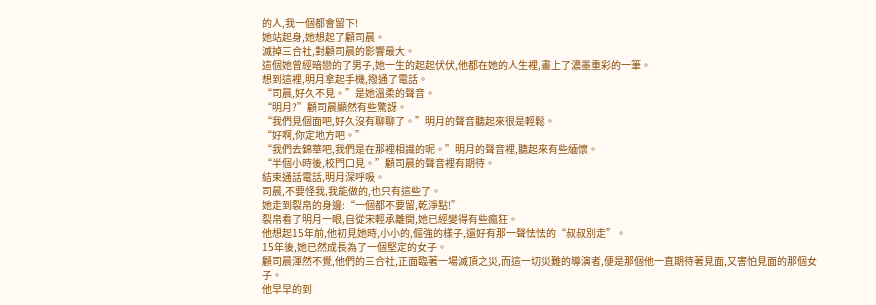的人,我一個都會留下!
她站起身,她想起了顧司晨。
滅掉三合社,對顧司晨的影響最大。
這個她曾經暗戀的了男子,她一生的起起伏伏,他都在她的人生裡,畫上了濃墨重彩的一筆。
想到這裡,明月拿起手機,撥通了電話。
“司晨,好久不見。”是她溫柔的聲音。
“明月?”顧司晨顯然有些驚訝。
“我們見個面吧,好久沒有聊聊了。”明月的聲音聽起來很是輕鬆。
“好啊,你定地方吧。”
“我們去錦華吧,我們是在那裡相識的呢。”明月的聲音裡,聽起來有些緬懷。
“半個小時後,校門口見。”顧司晨的聲音裡有期待。
結束通話電話,明月深呼吸。
司晨,不要怪我,我能做的,也只有這些了。
她走到裂帛的身邊:“一個都不要留,乾淨點!”
裂帛看了明月一眼,自從宋輕承離開,她已經變得有些瘋狂。
他想起15年前,他初見她時,小小的,倔強的樣子,還好有那一聲怯怯的“叔叔別走”。
15年後,她已然成長為了一個堅定的女子。
顧司晨渾然不覺,他們的三合社,正面臨著一場滅頂之災,而這一切災難的導演者,便是那個他一直期待著見面,又害怕見面的那個女子。
他早早的到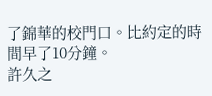了錦華的校門口。比約定的時間早了10分鐘。
許久之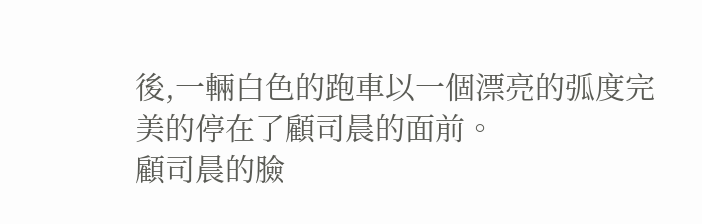後,一輛白色的跑車以一個漂亮的弧度完美的停在了顧司晨的面前。
顧司晨的臉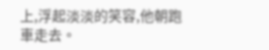上,浮起淡淡的笑容,他朝跑車走去。